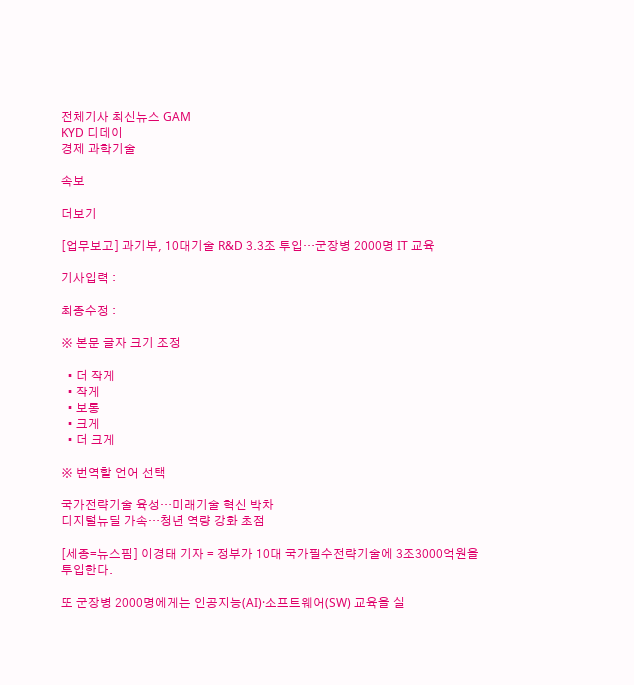전체기사 최신뉴스 GAM
KYD 디데이
경제 과학기술

속보

더보기

[업무보고] 과기부, 10대기술 R&D 3.3조 투입…군장병 2000명 IT 교육

기사입력 :

최종수정 :

※ 본문 글자 크기 조정

  • 더 작게
  • 작게
  • 보통
  • 크게
  • 더 크게

※ 번역할 언어 선택

국가전략기술 육성…미래기술 혁신 박차
디지털뉴딜 가속…청년 역량 강화 초점

[세종=뉴스핌] 이경태 기자 = 정부가 10대 국가필수전략기술에 3조3000억원을 투입한다.

또 군장병 2000명에게는 인공지능(AI)·소프트웨어(SW) 교육을 실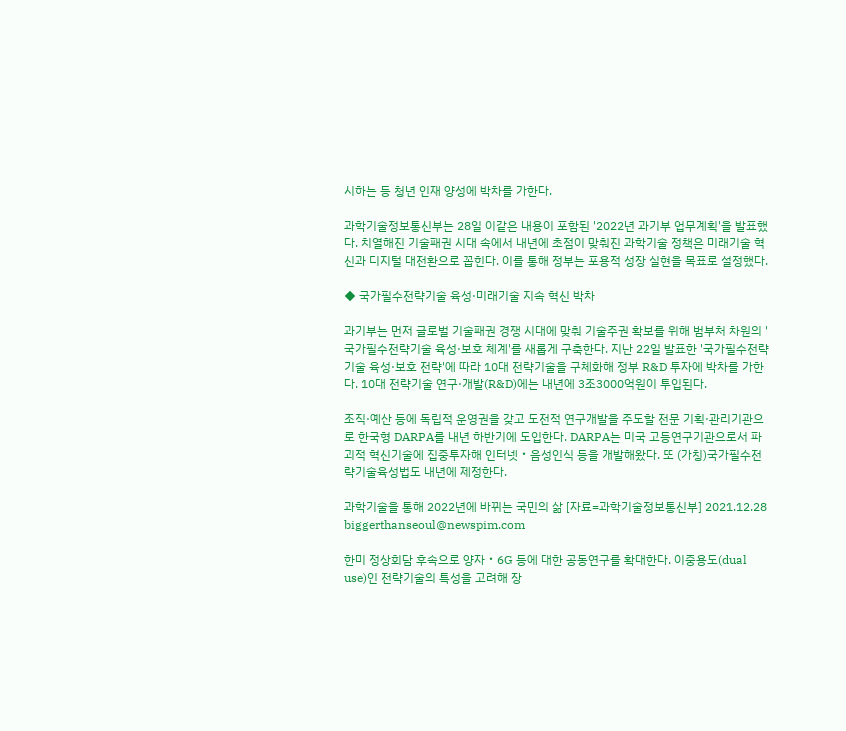시하는 등 청년 인재 양성에 박차를 가한다.

과학기술정보통신부는 28일 이같은 내용이 포함된 '2022년 과기부 업무계획'을 발표했다. 치열해진 기술패권 시대 속에서 내년에 초점이 맞춰진 과학기술 정책은 미래기술 혁신과 디지털 대전환으로 꼽힌다. 이를 통해 정부는 포용적 성장 실현을 목표로 설정했다.

◆ 국가필수전략기술 육성·미래기술 지속 혁신 박차

과기부는 먼저 글로벌 기술패권 경쟁 시대에 맞춰 기술주권 확보를 위해 범부처 차원의 '국가필수전략기술 육성·보호 체계'를 새롭게 구축한다. 지난 22일 발표한 '국가필수전략기술 육성·보호 전략'에 따라 10대 전략기술을 구체화해 정부 R&D 투자에 박차를 가한다. 10대 전략기술 연구·개발(R&D)에는 내년에 3조3000억원이 투입된다.

조직·예산 등에 독립적 운영권을 갖고 도전적 연구개발을 주도할 전문 기획·관리기관으로 한국형 DARPA를 내년 하반기에 도입한다. DARPA는 미국 고등연구기관으로서 파괴적 혁신기술에 집중투자해 인터넷‧음성인식 등을 개발해왔다. 또 (가칭)국가필수전략기술육성법도 내년에 제정한다.

과학기술을 통해 2022년에 바뀌는 국민의 삶 [자료=과학기술정보통신부] 2021.12.28 biggerthanseoul@newspim.com

한미 정상회담 후속으로 양자‧6G 등에 대한 공동연구를 확대한다. 이중용도(dual use)인 전략기술의 특성을 고려해 장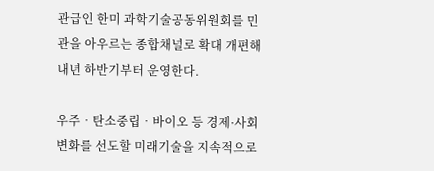관급인 한미 과학기술공동위원회를 민관을 아우르는 종합채널로 확대 개편해 내년 하반기부터 운영한다.

우주‧탄소중립‧바이오 등 경제·사회 변화를 선도할 미래기술을 지속적으로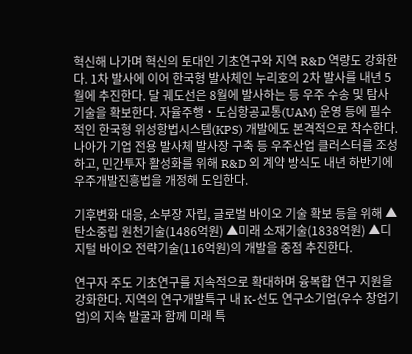혁신해 나가며 혁신의 토대인 기초연구와 지역 R&D 역량도 강화한다. 1차 발사에 이어 한국형 발사체인 누리호의 2차 발사를 내년 5월에 추진한다. 달 궤도선은 8월에 발사하는 등 우주 수송 및 탐사 기술을 확보한다. 자율주행‧도심항공교통(UAM) 운영 등에 필수적인 한국형 위성항법시스템(KPS) 개발에도 본격적으로 착수한다. 나아가 기업 전용 발사체 발사장 구축 등 우주산업 클러스터를 조성하고, 민간투자 활성화를 위해 R&D 외 계약 방식도 내년 하반기에 우주개발진흥법을 개정해 도입한다.

기후변화 대응, 소부장 자립, 글로벌 바이오 기술 확보 등을 위해 ▲탄소중립 원천기술(1486억원) ▲미래 소재기술(1838억원) ▲디지털 바이오 전략기술(116억원)의 개발을 중점 추진한다.

연구자 주도 기초연구를 지속적으로 확대하며 융복합 연구 지원을 강화한다. 지역의 연구개발특구 내 K-선도 연구소기업(우수 창업기업)의 지속 발굴과 함께 미래 특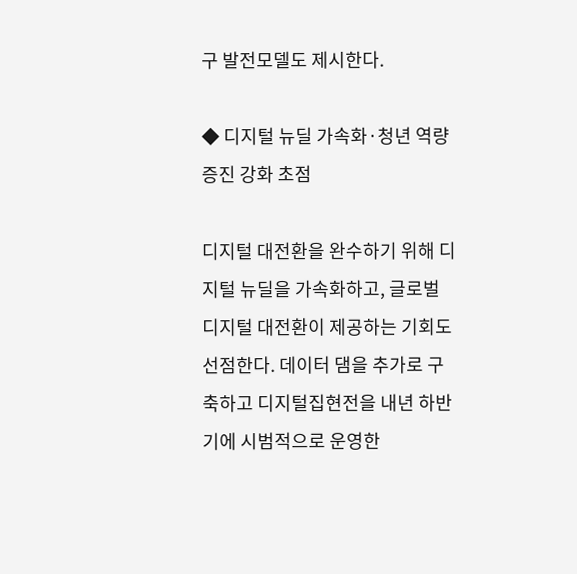구 발전모델도 제시한다.

◆ 디지털 뉴딜 가속화·청년 역량증진 강화 초점

디지털 대전환을 완수하기 위해 디지털 뉴딜을 가속화하고, 글로벌 디지털 대전환이 제공하는 기회도 선점한다. 데이터 댐을 추가로 구축하고 디지털집현전을 내년 하반기에 시범적으로 운영한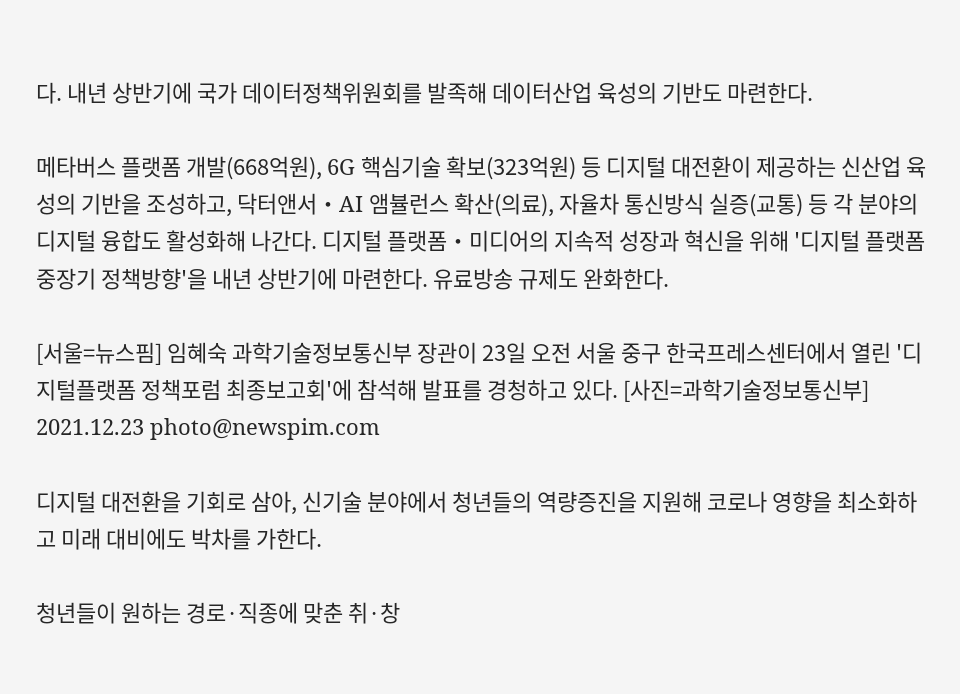다. 내년 상반기에 국가 데이터정책위원회를 발족해 데이터산업 육성의 기반도 마련한다.

메타버스 플랫폼 개발(668억원), 6G 핵심기술 확보(323억원) 등 디지털 대전환이 제공하는 신산업 육성의 기반을 조성하고, 닥터앤서‧AI 앰뷸런스 확산(의료), 자율차 통신방식 실증(교통) 등 각 분야의 디지털 융합도 활성화해 나간다. 디지털 플랫폼‧미디어의 지속적 성장과 혁신을 위해 '디지털 플랫폼 중장기 정책방향'을 내년 상반기에 마련한다. 유료방송 규제도 완화한다.

[서울=뉴스핌] 임혜숙 과학기술정보통신부 장관이 23일 오전 서울 중구 한국프레스센터에서 열린 '디지털플랫폼 정책포럼 최종보고회'에 참석해 발표를 경청하고 있다. [사진=과학기술정보통신부] 2021.12.23 photo@newspim.com

디지털 대전환을 기회로 삼아, 신기술 분야에서 청년들의 역량증진을 지원해 코로나 영향을 최소화하고 미래 대비에도 박차를 가한다.

청년들이 원하는 경로·직종에 맞춘 취·창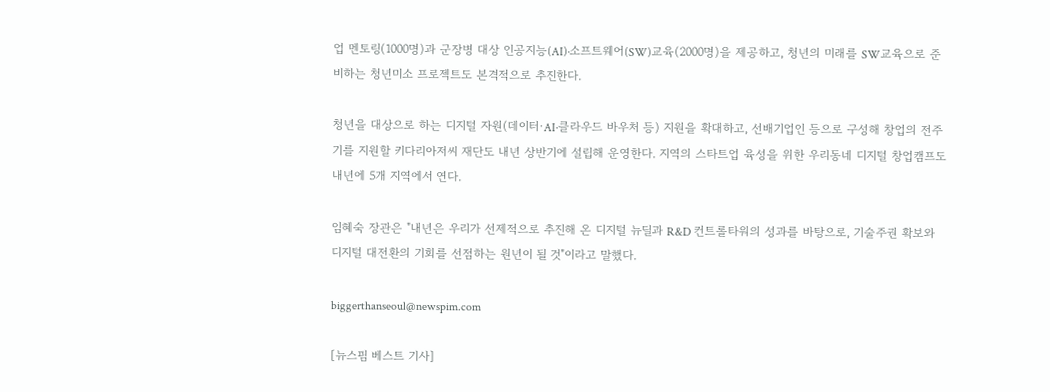업 멘토링(1000명)과 군장병 대상 인공지능(AI)·소프트웨어(SW)교육(2000명)을 제공하고, 청년의 미래를 SW교육으로 준비하는 청년미소 프로젝트도 본격적으로 추진한다.

청년을 대상으로 하는 디지털 자원(데이터·AI·클라우드 바우처 등) 지원을 확대하고, 선배기업인 등으로 구성해 창업의 전주기를 지원할 키다리아저씨 재단도 내년 상반기에 설립해 운영한다. 지역의 스타트업 육성을 위한 우리동네 디지털 창업캠프도 내년에 5개 지역에서 연다.

임혜숙 장관은 "내년은 우리가 선제적으로 추진해 온 디지털 뉴딜과 R&D 컨트롤타워의 성과를 바탕으로, 기술주권 확보와 디지털 대전환의 기회를 선점하는 원년이 될 것"이라고 말했다.

biggerthanseoul@newspim.com

[뉴스핌 베스트 기사]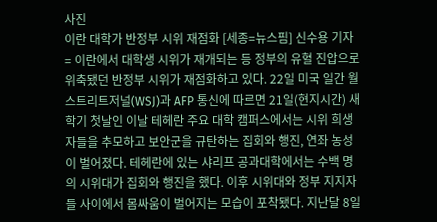사진
이란 대학가 반정부 시위 재점화 [세종=뉴스핌] 신수용 기자 = 이란에서 대학생 시위가 재개되는 등 정부의 유혈 진압으로 위축됐던 반정부 시위가 재점화하고 있다. 22일 미국 일간 월스트리트저널(WSJ)과 AFP 통신에 따르면 21일(현지시간) 새 학기 첫날인 이날 테헤란 주요 대학 캠퍼스에서는 시위 희생자들을 추모하고 보안군을 규탄하는 집회와 행진, 연좌 농성이 벌어졌다. 테헤란에 있는 샤리프 공과대학에서는 수백 명의 시위대가 집회와 행진을 했다. 이후 시위대와 정부 지지자들 사이에서 몸싸움이 벌어지는 모습이 포착됐다. 지난달 8일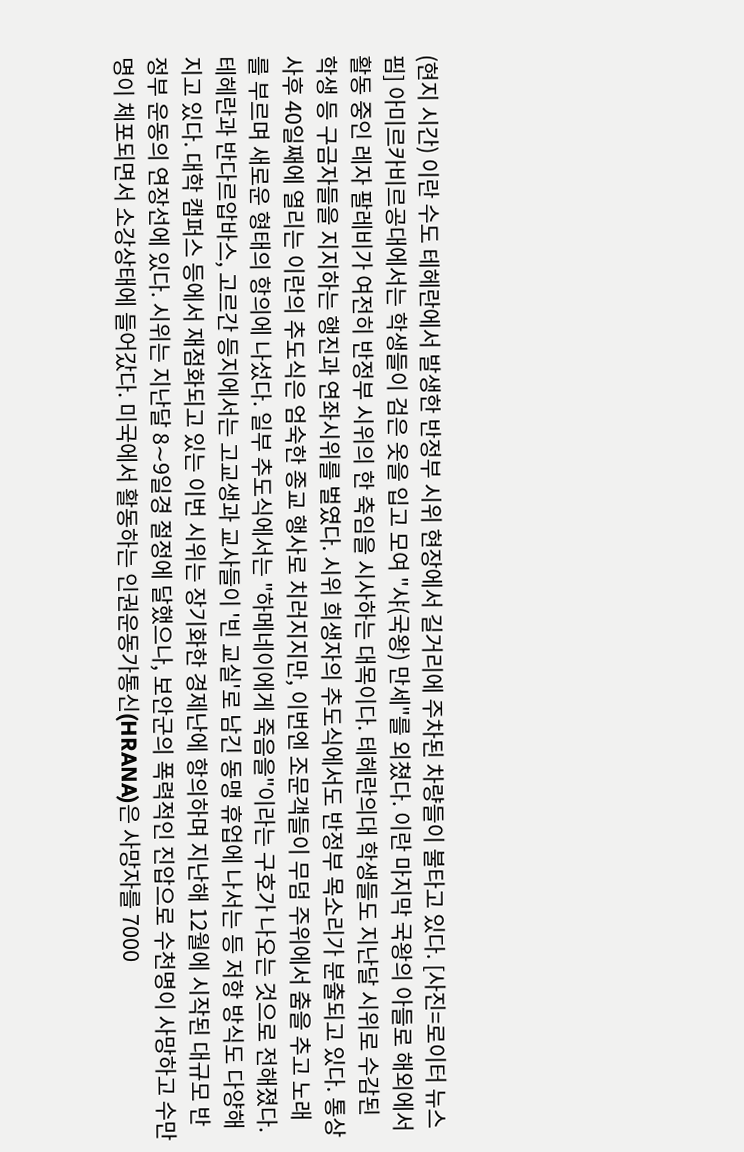(현지 시간) 이란 수도 테헤란에서 발생한 반정부 시위 현장에서 길거리에 주차된 차량들이 불타고 있다. [사진=로이터 뉴스핌] 아미르카비르공대에서는 학생들이 검은 옷을 입고 모여 "샤(국왕) 만세"를 외쳤다. 이란 마지막 국왕의 아들로 해외에서 활동 중인 레자 팔레비가 여전히 반정부 시위의 한 축임을 시사하는 대목이다. 테헤란의대 학생들도 지난달 시위로 수감된 학생 등 구금자들을 지지하는 행진과 연좌시위를 벌였다. 시위 희생자의 추도식에서도 반정부 목소리가 분출되고 있다. 통상 사후 40일째에 열리는 이란의 추도식은 엄숙한 종교 행사로 치러지지만, 이번엔 조문객들이 무덤 주위에서 춤을 추고 노래를 부르며 새로운 형태의 항의에 나섰다. 일부 추도식에서는 "하메네이에게 죽음을"이라는 구호가 나오는 것으로 전해졌다. 테헤란과 반다르압바스, 고르간 등지에서는 고교생과 교사들이 '빈 교실'로 남긴 동맹 휴업에 나서는 등 저항 방식도 다양해지고 있다. 대학 캠퍼스 등에서 재점화되고 있는 이번 시위는 장기화한 경제난에 항의하며 지난해 12월에 시작된 대규모 반정부 운동의 연장선에 있다. 시위는 지난달 8∼9일경 절정에 달했으나, 보안군의 폭력적인 진압으로 수천명이 사망하고 수만명이 체포되면서 소강상태에 들어갔다. 미국에서 활동하는 인권운동가통신(HRANA)은 사망자를 7000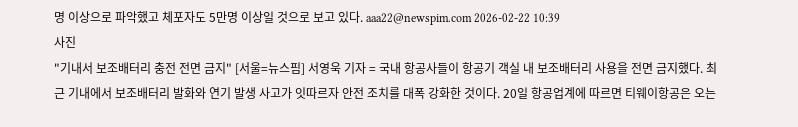명 이상으로 파악했고 체포자도 5만명 이상일 것으로 보고 있다. aaa22@newspim.com 2026-02-22 10:39
사진
"기내서 보조배터리 충전 전면 금지" [서울=뉴스핌] 서영욱 기자 = 국내 항공사들이 항공기 객실 내 보조배터리 사용을 전면 금지했다. 최근 기내에서 보조배터리 발화와 연기 발생 사고가 잇따르자 안전 조치를 대폭 강화한 것이다. 20일 항공업계에 따르면 티웨이항공은 오는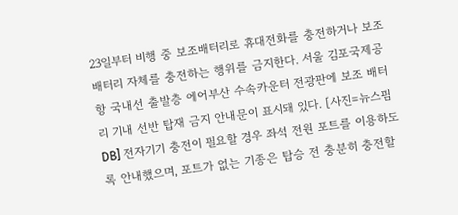23일부터 비행 중 보조배터리로 휴대전화를 충전하거나 보조배터리 자체를 충전하는 행위를 금지한다. 서울 김포국제공항 국내선 출발층 에어부산 수속카운터 전광판에 보조 배터리 기내 선반 탑재 금지 안내문이 표시돼 있다. [사진=뉴스핌DB] 전자기기 충전이 필요할 경우 좌석 전원 포트를 이용하도록 안내했으며, 포트가 없는 기종은 탑승 전 충분히 충전할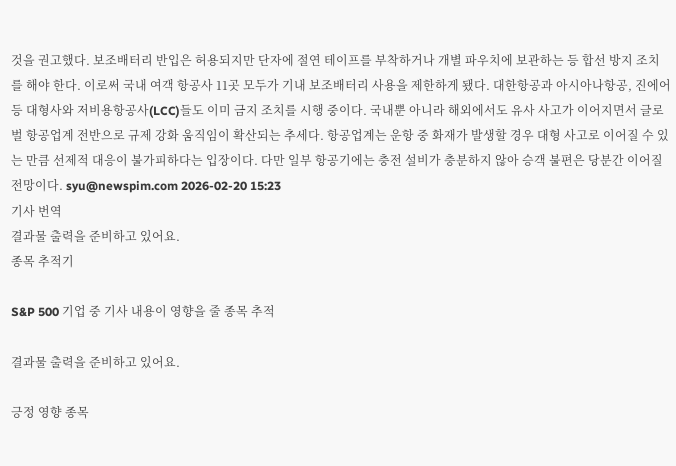것을 권고했다. 보조배터리 반입은 허용되지만 단자에 절연 테이프를 부착하거나 개별 파우치에 보관하는 등 합선 방지 조치를 해야 한다. 이로써 국내 여객 항공사 11곳 모두가 기내 보조배터리 사용을 제한하게 됐다. 대한항공과 아시아나항공, 진에어 등 대형사와 저비용항공사(LCC)들도 이미 금지 조치를 시행 중이다. 국내뿐 아니라 해외에서도 유사 사고가 이어지면서 글로벌 항공업계 전반으로 규제 강화 움직임이 확산되는 추세다. 항공업계는 운항 중 화재가 발생할 경우 대형 사고로 이어질 수 있는 만큼 선제적 대응이 불가피하다는 입장이다. 다만 일부 항공기에는 충전 설비가 충분하지 않아 승객 불편은 당분간 이어질 전망이다. syu@newspim.com 2026-02-20 15:23
기사 번역
결과물 출력을 준비하고 있어요.
종목 추적기

S&P 500 기업 중 기사 내용이 영향을 줄 종목 추적

결과물 출력을 준비하고 있어요.

긍정 영향 종목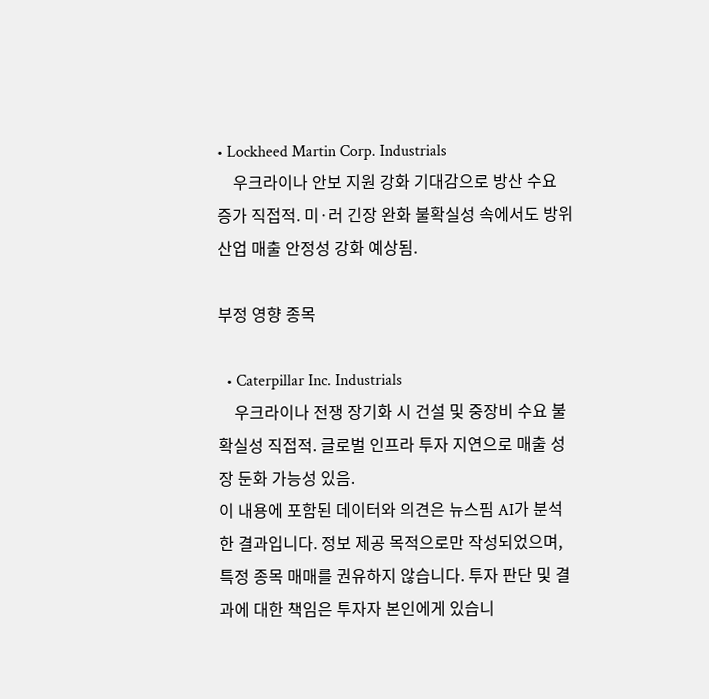• Lockheed Martin Corp. Industrials
    우크라이나 안보 지원 강화 기대감으로 방산 수요 증가 직접적. 미·러 긴장 완화 불확실성 속에서도 방위산업 매출 안정성 강화 예상됨.

부정 영향 종목

  • Caterpillar Inc. Industrials
    우크라이나 전쟁 장기화 시 건설 및 중장비 수요 불확실성 직접적. 글로벌 인프라 투자 지연으로 매출 성장 둔화 가능성 있음.
이 내용에 포함된 데이터와 의견은 뉴스핌 AI가 분석한 결과입니다. 정보 제공 목적으로만 작성되었으며, 특정 종목 매매를 권유하지 않습니다. 투자 판단 및 결과에 대한 책임은 투자자 본인에게 있습니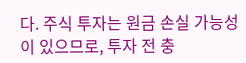다. 주식 투자는 원금 손실 가능성이 있으므로, 투자 전 충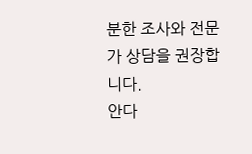분한 조사와 전문가 상담을 권장합니다.
안다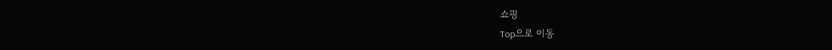쇼핑
Top으로 이동